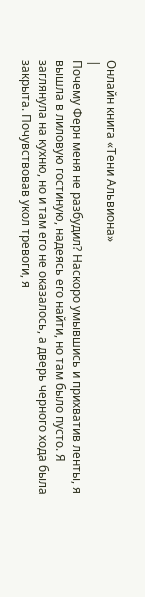Онлайн книга «Тени Альвиона»
|
Почему Ферн меня не разбудил? Наскоро умывшись и прихватив ленты, я вышла в лиловую гостиную, надеясь его найти, но там было пусто. Я заглянула на кухню, но и там его не оказалось, а дверь черного хода была закрыта. Почувствовав укол тревоги, я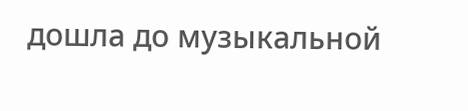дошла до музыкальной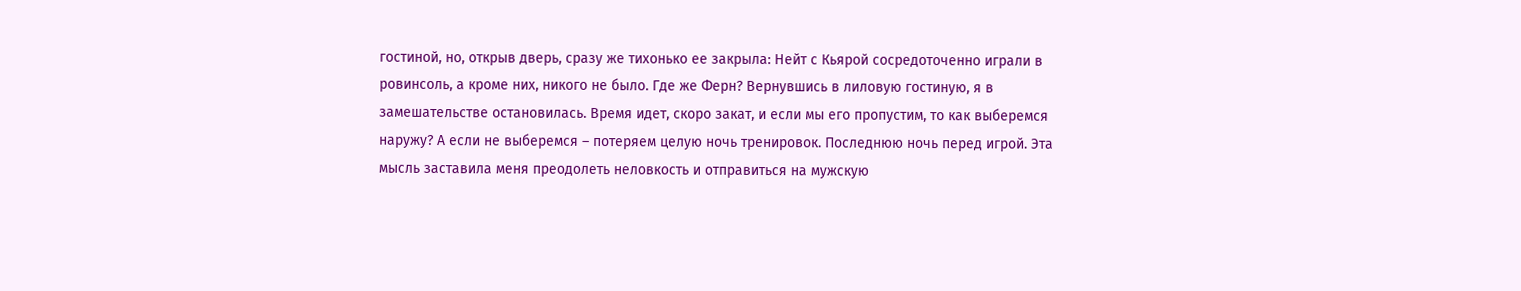гостиной, но, открыв дверь, сразу же тихонько ее закрыла: Нейт с Кьярой сосредоточенно играли в ровинсоль, а кроме них, никого не было. Где же Ферн? Вернувшись в лиловую гостиную, я в замешательстве остановилась. Время идет, скоро закат, и если мы его пропустим, то как выберемся наружу? А если не выберемся – потеряем целую ночь тренировок. Последнюю ночь перед игрой. Эта мысль заставила меня преодолеть неловкость и отправиться на мужскую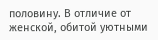половину. В отличие от женской, обитой уютными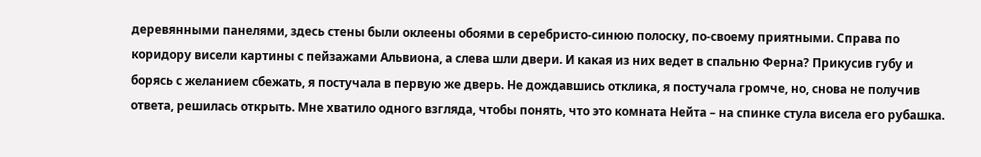деревянными панелями, здесь стены были оклеены обоями в серебристо-синюю полоску, по-своему приятными. Справа по коридору висели картины с пейзажами Альвиона, а слева шли двери. И какая из них ведет в спальню Ферна? Прикусив губу и борясь с желанием сбежать, я постучала в первую же дверь. Не дождавшись отклика, я постучала громче, но, снова не получив ответа, решилась открыть. Мне хватило одного взгляда, чтобы понять, что это комната Нейта – на спинке стула висела его рубашка.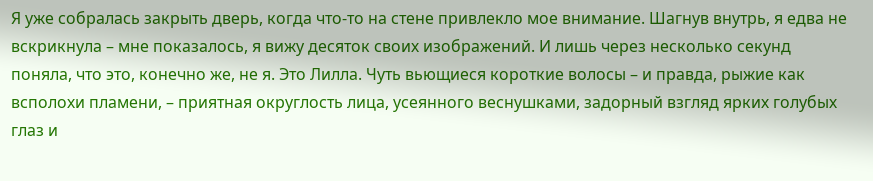Я уже собралась закрыть дверь, когда что-то на стене привлекло мое внимание. Шагнув внутрь, я едва не вскрикнула – мне показалось, я вижу десяток своих изображений. И лишь через несколько секунд поняла, что это, конечно же, не я. Это Лилла. Чуть вьющиеся короткие волосы – и правда, рыжие как всполохи пламени, – приятная округлость лица, усеянного веснушками, задорный взгляд ярких голубых глаз и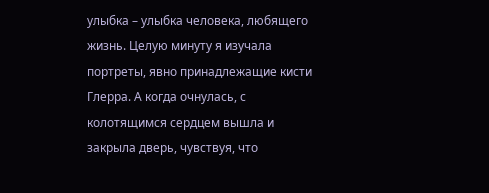улыбка – улыбка человека, любящего жизнь. Целую минуту я изучала портреты, явно принадлежащие кисти Глерра. А когда очнулась, с колотящимся сердцем вышла и закрыла дверь, чувствуя, что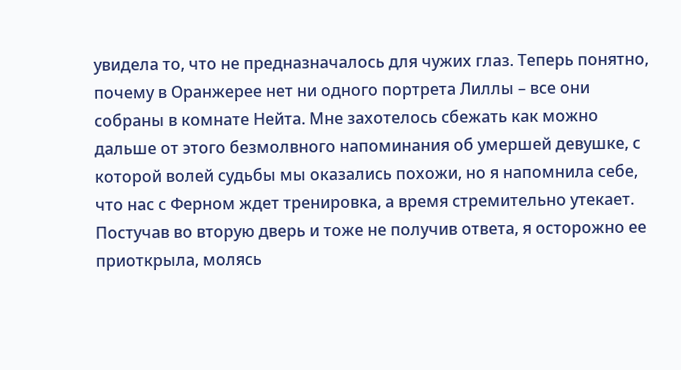увидела то, что не предназначалось для чужих глаз. Теперь понятно, почему в Оранжерее нет ни одного портрета Лиллы – все они собраны в комнате Нейта. Мне захотелось сбежать как можно дальше от этого безмолвного напоминания об умершей девушке, с которой волей судьбы мы оказались похожи, но я напомнила себе, что нас с Ферном ждет тренировка, а время стремительно утекает. Постучав во вторую дверь и тоже не получив ответа, я осторожно ее приоткрыла, молясь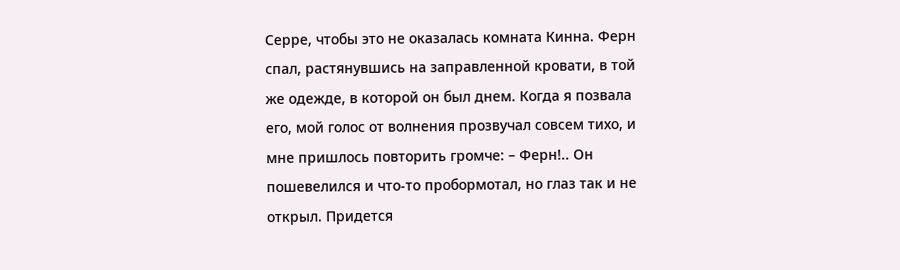Серре, чтобы это не оказалась комната Кинна. Ферн спал, растянувшись на заправленной кровати, в той же одежде, в которой он был днем. Когда я позвала его, мой голос от волнения прозвучал совсем тихо, и мне пришлось повторить громче: – Ферн!.. Он пошевелился и что-то пробормотал, но глаз так и не открыл. Придется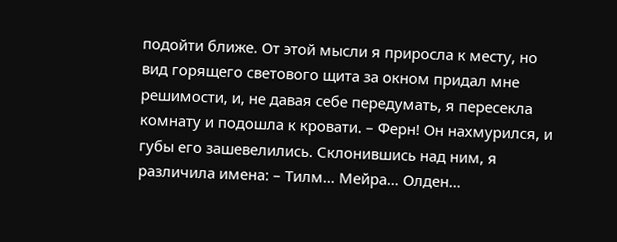подойти ближе. От этой мысли я приросла к месту, но вид горящего светового щита за окном придал мне решимости, и, не давая себе передумать, я пересекла комнату и подошла к кровати. – Ферн! Он нахмурился, и губы его зашевелились. Склонившись над ним, я различила имена: – Тилм… Мейра… Олден…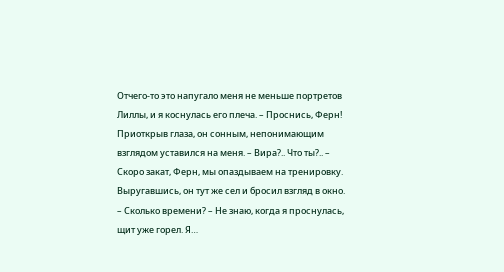Отчего-то это напугало меня не меньше портретов Лиллы, и я коснулась его плеча. – Проснись, Ферн! Приоткрыв глаза, он сонным, непонимающим взглядом уставился на меня. – Вира?.. Что ты?.. – Скоро закат, Ферн, мы опаздываем на тренировку. Выругавшись, он тут же сел и бросил взгляд в окно. – Сколько времени? – Не знаю, когда я проснулась, щит уже горел. Я…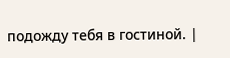подожду тебя в гостиной. |